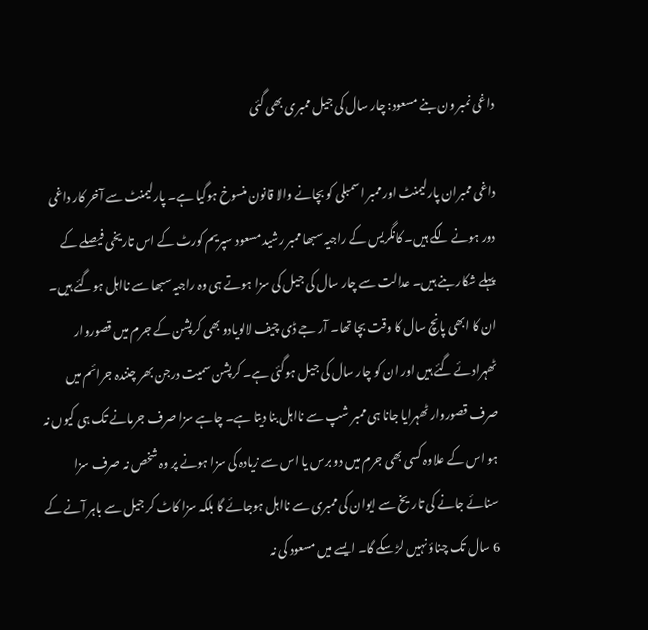داغی نمبر ون بنے مسعود: چار سال کی جیل ممبری بھی گئی

داغی ممبران پارلیمنٹ اور ممبر اسمبلی کو بچانے والا قانون منسوخ ہوگیا ہے۔ پارلیمنٹ سے آخر کار داغی دور ہونے لگے ہیں۔ کانگریس کے راجیہ سبھا ممبر رشید مسعود سپریم کورٹ کے اس تاریخی فیصلے کے پہلے شکار بنے ہیں۔ عدالت سے چار سال کی جیل کی سزا ہوتے ہی وہ راجیہ سبھا سے نااہل ہوگئے ہیں۔ ان کا ابھی پانچ سال کا وقت بچا تھا۔ آر جے ڈی چیف لالویادو بھی کرپشن کے جرم میں قصوروار ٹھہرادئے گئے ہیں اور ان کو چار سال کی جیل ہوگئی ہے۔ کرپشن سمیت درجن بھر چنندہ جرائم میں صرف قصوروار ٹھہرایا جانا ہی ممبر شپ سے نااہل بنا دیتا ہے۔ چاہے سزا صرف جرمانے تک ہی کیوں نہ ہو اس کے علاوہ کسی بھی جرم میں دو برس یا اس سے زیادہ کی سزا ہونے پر وہ شخص نہ صرف سزا سنائے جانے کی تاریخ سے ایوان کی ممبری سے نااہل ہوجائے گا بلکہ سزا کاٹ کر جیل سے باہر آنے کے 6 سال تک چناؤ نہیں لڑ سکے گا۔ ایسے میں مسعود کی نہ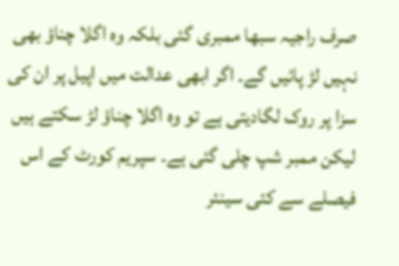صرف راجیہ سبھا ممبری گئی بلکہ وہ اگلا چناؤ بھی نہیں لڑ پائیں گے۔ اگر ابھی عدالت میں اپیل پر ان کی سزا پر روک لگادیتی ہے تو وہ اگلا چناؤ لڑ سکتے ہیں لیکن ممبر شپ چلی گئی ہے۔ سپریم کورٹ کے اس فیصلے سے کئی سینئر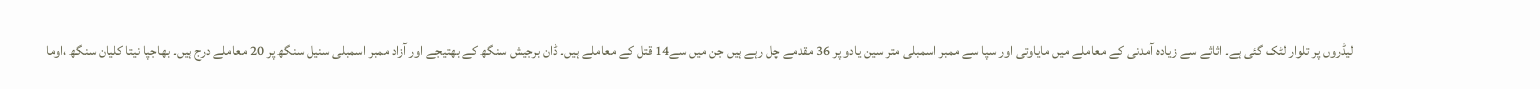لیڈروں پر تلوار لٹک گئی ہے۔ اثاثے سے زیادہ آمدنی کے معاملے میں مایاوتی اور سپا سے ممبر اسمبلی متر سین یادو پر 36 مقدمے چل رہے ہیں جن میں سے14 قتل کے معاملے ہیں۔ ڈان برجیش سنگھ کے بھتیجے اور آزاد ممبر اسمبلی سنیل سنگھ پر 20 معاملے درج ہیں۔ بھاجپا نیتا کلیان سنگھ ،اوما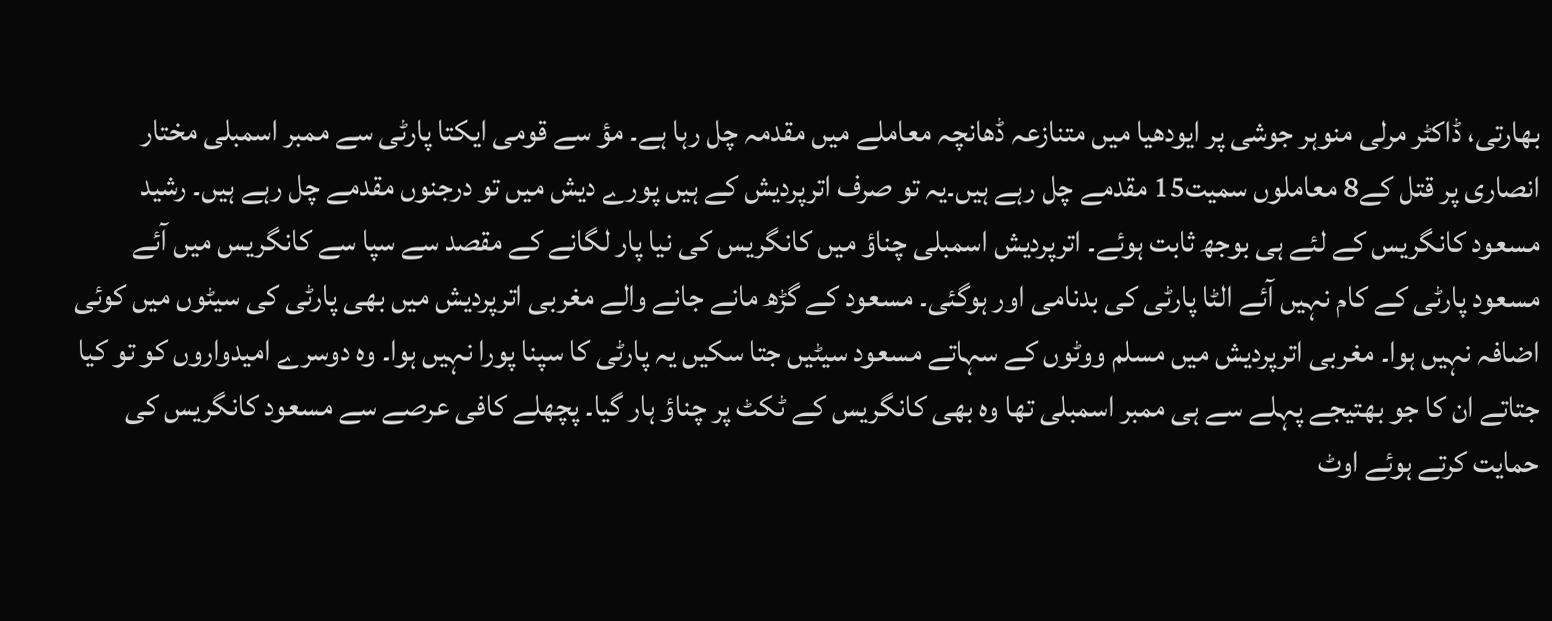بھارتی، ڈاکٹر مرلی منوہر جوشی پر ایودھیا میں متنازعہ ڈھانچہ معاملے میں مقدمہ چل رہا ہے۔ مؤ سے قومی ایکتا پارٹی سے ممبر اسمبلی مختار انصاری پر قتل کے8 معاملوں سمیت15 مقدمے چل رہے ہیں۔یہ تو صرف اترپردیش کے ہیں پورے دیش میں تو درجنوں مقدمے چل رہے ہیں۔ رشید مسعود کانگریس کے لئے ہی بوجھ ثابت ہوئے۔ اترپردیش اسمبلی چناؤ میں کانگریس کی نیا پار لگانے کے مقصد سے سپا سے کانگریس میں آئے مسعود پارٹی کے کام نہیں آئے الٹا پارٹی کی بدنامی اور ہوگئی۔ مسعود کے گڑھ مانے جانے والے مغربی اترپردیش میں بھی پارٹی کی سیٹوں میں کوئی اضافہ نہیں ہوا۔ مغربی اترپردیش میں مسلم ووٹوں کے سہاتے مسعود سیٹیں جتا سکیں یہ پارٹی کا سپنا پورا نہیں ہوا۔ وہ دوسرے امیدواروں کو تو کیا جتاتے ان کا جو بھتیجے پہلے سے ہی ممبر اسمبلی تھا وہ بھی کانگریس کے ٹکٹ پر چناؤ ہار گیا۔ پچھلے کافی عرصے سے مسعود کانگریس کی حمایت کرتے ہوئے اوٹ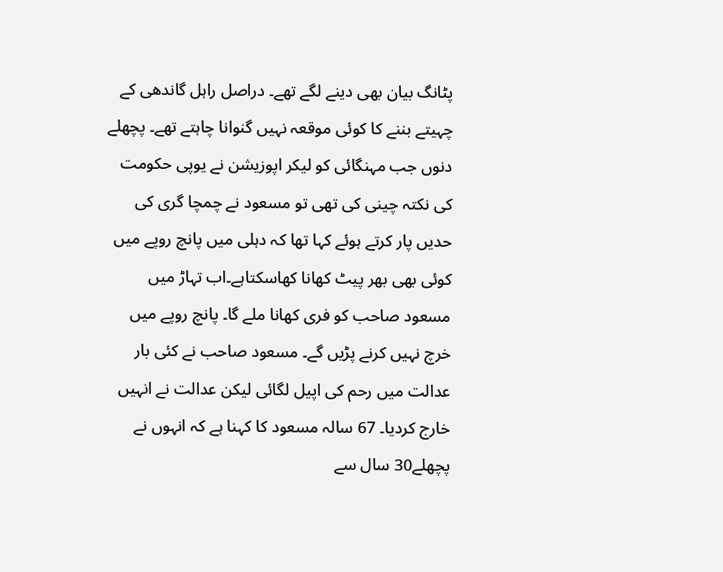پٹانگ بیان بھی دینے لگے تھے۔ دراصل راہل گاندھی کے چہیتے بننے کا کوئی موقعہ نہیں گنوانا چاہتے تھے۔ پچھلے دنوں جب مہنگائی کو لیکر اپوزیشن نے یوپی حکومت کی نکتہ چینی کی تھی تو مسعود نے چمچا گری کی حدیں پار کرتے ہوئے کہا تھا کہ دہلی میں پانچ روپے میں کوئی بھی بھر پیٹ کھانا کھاسکتاہے۔اب تہاڑ میں مسعود صاحب کو فری کھانا ملے گا۔ پانچ روپے میں خرچ نہیں کرنے پڑیں گے۔ مسعود صاحب نے کئی بار عدالت میں رحم کی اپیل لگائی لیکن عدالت نے انہیں خارج کردیا۔ 67 سالہ مسعود کا کہنا ہے کہ انہوں نے پچھلے30 سال سے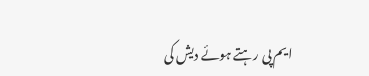ایم پی رہتے ہوئے دیش کی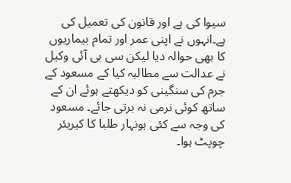سیوا کی ہے اور قانون کی تعمیل کی ہے۔انہوں نے اپنی عمر اور تمام بیماریوں کا بھی حوالہ دیا لیکن سی بی آئی وکیل نے عدالت سے مطالبہ کیا کے مسعود کے جرم کی سنگینی کو دیکھتے ہوئے ان کے ساتھ کوئی نرمی نہ برتی جائے۔ مسعود کی وجہ سے کئی ہونہار طلبا کا کیریئر چوپٹ ہوا۔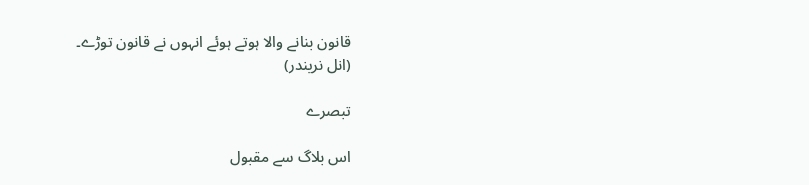قانون بنانے والا ہوتے ہوئے انہوں نے قانون توڑے۔
(انل نریندر)

تبصرے

اس بلاگ سے مقبول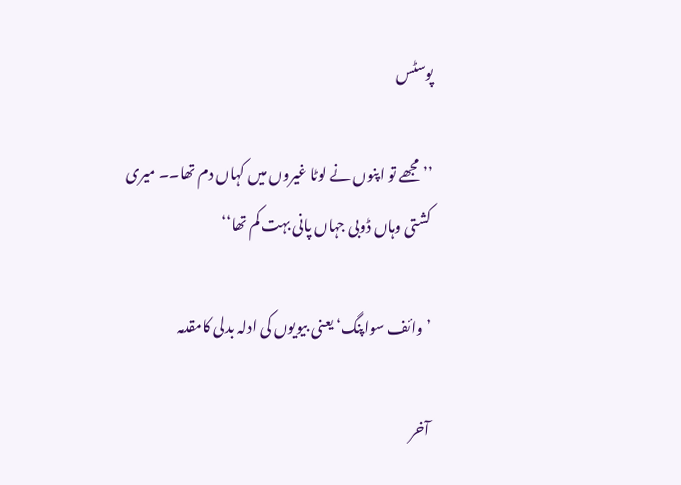پوسٹس

’’مجھے تو اپنوں نے لوٹا غیروں میں کہاں دم تھا۔۔ میری کشتی وہاں ڈوبی جہاں پانی بہت کم تھا‘‘

’وائف سواپنگ‘ یعنی بیویوں کی ادلہ بدلی کامقدمہ

آخر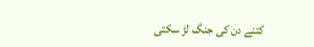کتنے دن کی جنگ لڑ سکتی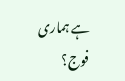ہے ہماری فوج؟